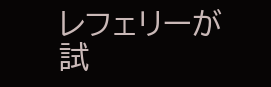レフェリーが試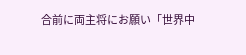合前に両主将にお願い「世界中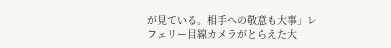が見ている。相手への敬意も大事」レフェリー目線カメラがとらえた大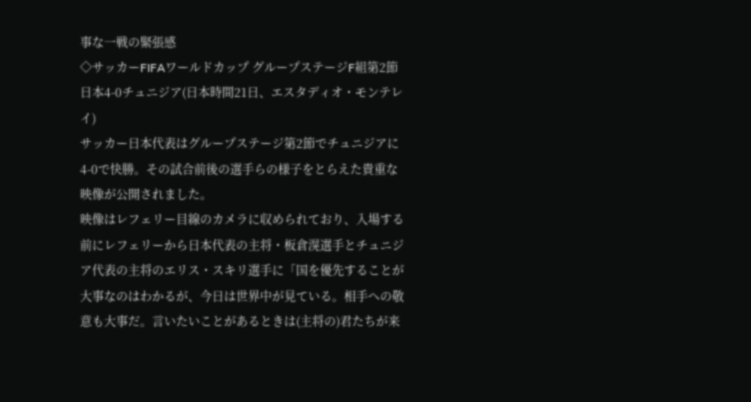事な一戦の緊張感
◇サッカーFIFAワールドカップ グループステージF組第2節 日本4-0チュニジア(日本時間21日、エスタディオ・モンテレイ)
サッカー日本代表はグループステージ第2節でチュニジアに4-0で快勝。その試合前後の選手らの様子をとらえた貴重な映像が公開されました。
映像はレフェリー目線のカメラに収められており、入場する前にレフェリーから日本代表の主将・板倉滉選手とチュニジア代表の主将のエリス・スキリ選手に「国を優先することが大事なのはわかるが、今日は世界中が見ている。相手への敬意も大事だ。言いたいことがあるときは(主将の)君たちが来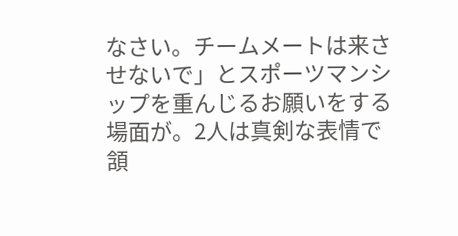なさい。チームメートは来させないで」とスポーツマンシップを重んじるお願いをする場面が。2人は真剣な表情で頷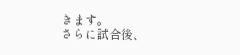きます。
さらに試合後、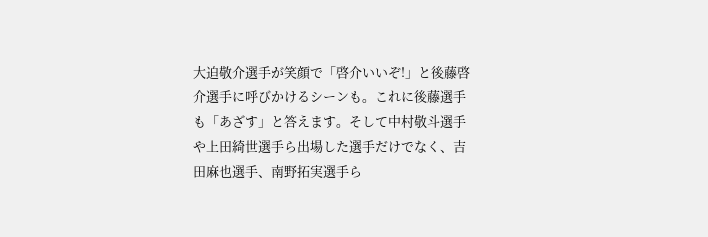大迫敬介選手が笑顔で「啓介いいぞ!」と後藤啓介選手に呼びかけるシーンも。これに後藤選手も「あざす」と答えます。そして中村敬斗選手や上田綺世選手ら出場した選手だけでなく、吉田麻也選手、南野拓実選手ら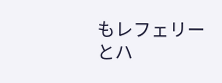もレフェリーとハ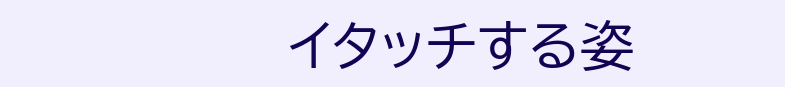イタッチする姿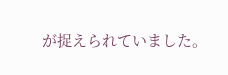が捉えられていました。